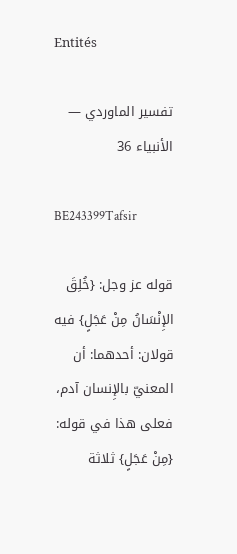Entités

تفسير الماوردي — الأنبياء 36

BE243399Tafsir

قوله عز وجل: {خُلِقَ الإِنْسَانُ مِنْ عَجَلٍ} فيه قولان: أحدهما: أن المعنيّ بالإِنسان آدم، فعلى هذا في قوله: {مِنْ عَجَلٍ} ثلاثة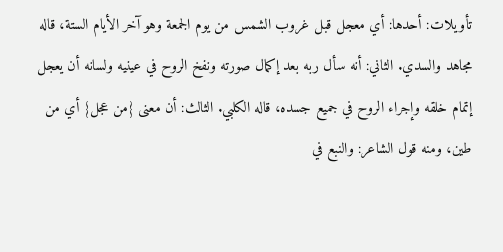تأويلات: أحدها: أي معجل قبل غروب الشمس من يوم الجمعة وهو آخر الأيام الستة، قاله مجاهد والسدي. الثاني: أنه سأل ربه بعد إكمال صورته ونفخ الروح في عينيه ولسانه أن يعجل إتمام خلقه وإجراء الروح في جميع جسده، قاله الكلبي. الثالث: أن معنى {من عجل} أي من طين، ومنه قول الشاعر: والنبع في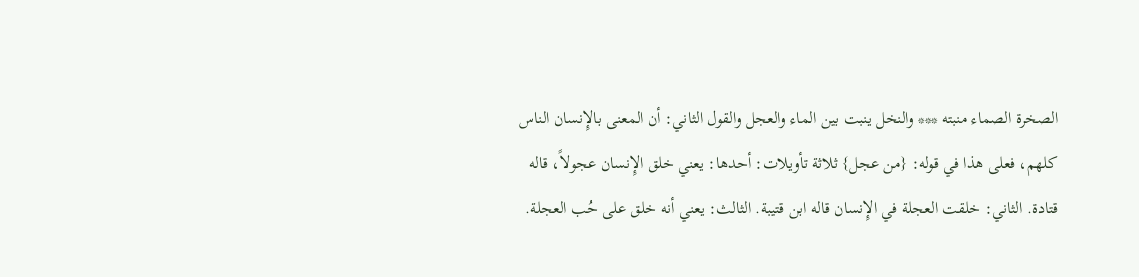الصخرة الصماء منبته *** والنخل ينبت بين الماء والعجل والقول الثاني: أن المعنى بالإِنسان الناس كلهم، فعلى هذا في قوله: {من عجل} ثلاثة تأويلات: أحدها: يعني خلق الإِنسان عجولاً، قاله قتادة. الثاني: خلقت العجلة في الإِنسان قاله ابن قتيبة. الثالث: يعني أنه خلق على حُب العجلة.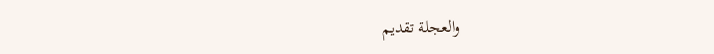والعجلة تقديم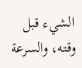الشيء قبل وقته، والسرعة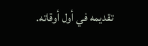تقديمه في أول أوقاته.